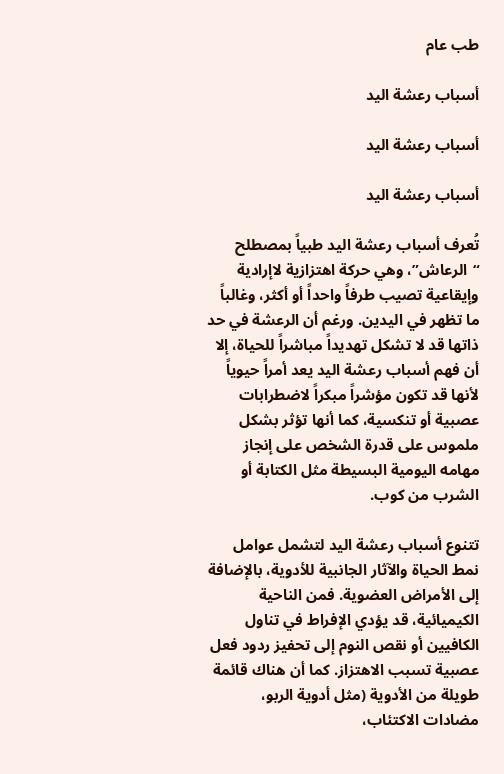طب عام

أسباب رعشة اليد

أسباب رعشة اليد

أسباب رعشة اليد

تُعرف أسباب رعشة اليد طبياً بمصطلح “الرعاش”، وهي حركة اهتزازية لاإرادية وإيقاعية تصيب طرفاً واحداً أو أكثر، وغالباً ما تظهر في اليدين. ورغم أن الرعشة في حد ذاتها قد لا تشكل تهديداً مباشراً للحياة، إلا أن فهم أسباب رعشة اليد يعد أمراً حيوياً لأنها قد تكون مؤشراً مبكراً لاضطرابات عصبية أو تنكسية، كما أنها تؤثر بشكل ملموس على قدرة الشخص على إنجاز مهامه اليومية البسيطة مثل الكتابة أو الشرب من كوب.

تتنوع أسباب رعشة اليد لتشمل عوامل نمط الحياة والآثار الجانبية للأدوية، بالإضافة إلى الأمراض العضوية. فمن الناحية الكيميائية، قد يؤدي الإفراط في تناول الكافيين أو نقص النوم إلى تحفيز ردود فعل عصبية تسبب الاهتزاز. كما أن هناك قائمة طويلة من الأدوية (مثل أدوية الربو، مضادات الاكتئاب،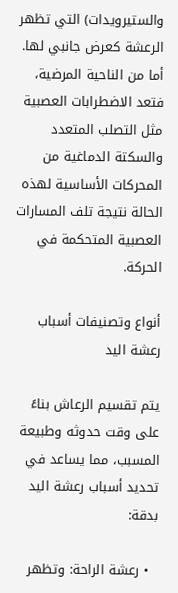والستيرويدات) التي تظهر الرعشة كعرض جانبي لها. أما من الناحية المرضية، فتعد الاضطرابات العصبية مثل التصلب المتعدد والسكتة الدماغية من المحركات الأساسية لهذه الحالة نتيجة تلف المسارات العصبية المتحكمة في الحركة.

أنواع وتصنيفات أسباب رعشة اليد

يتم تقسيم الرعاش بناءً على وقت حدوثه وطبيعة المسبب، مما يساعد في تحديد أسباب رعشة اليد بدقة:

  • رعشة الراحة: وتظهر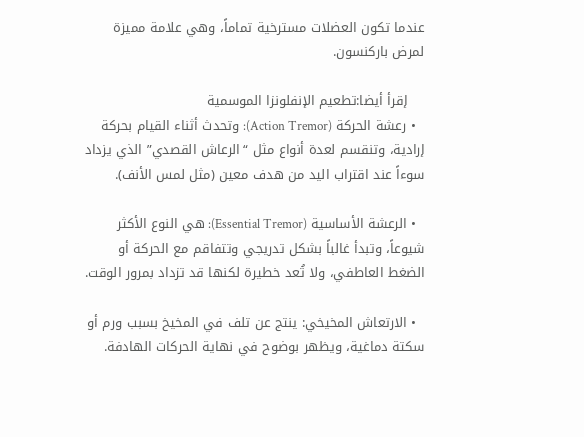عندما تكون العضلات مسترخية تماماً، وهي علامة مميزة لمرض باركنسون.

    إقرأ أيضا:تطعيم الإنفلونزا الموسمية
  • رعشة الحركة (Action Tremor): وتحدث أثناء القيام بحركة إرادية، وتنقسم لعدة أنواع مثل “الرعاش القصدي” الذي يزداد سوءاً عند اقتراب اليد من هدف معين (مثل لمس الأنف).

  • الرعشة الأساسية (Essential Tremor): هي النوع الأكثر شيوعاً، وتبدأ غالباً بشكل تدريجي وتتفاقم مع الحركة أو الضغط العاطفي، ولا تُعد خطيرة لكنها قد تزداد بمرور الوقت.

  • الارتعاش المخيخي: ينتج عن تلف في المخيخ بسبب ورم أو سكتة دماغية، ويظهر بوضوح في نهاية الحركات الهادفة.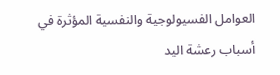العوامل الفسيولوجية والنفسية المؤثرة في أسباب رعشة اليد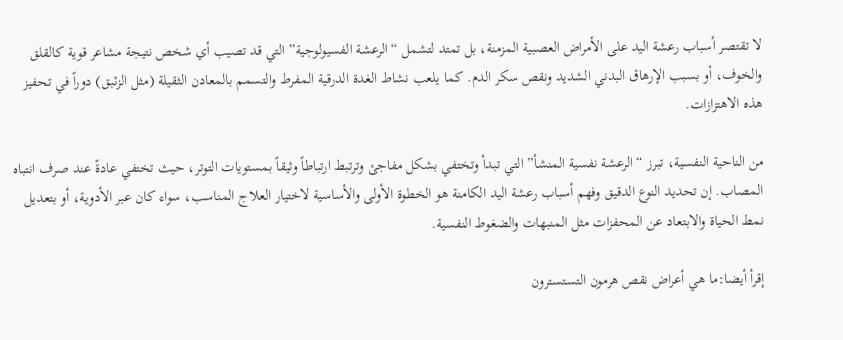لا تقتصر أسباب رعشة اليد على الأمراض العصبية المزمنة، بل تمتد لتشمل “الرعشة الفسيولوجية” التي قد تصيب أي شخص نتيجة مشاعر قوية كالقلق والخوف، أو بسبب الإرهاق البدني الشديد ونقص سكر الدم. كما يلعب نشاط الغدة الدرقية المفرط والتسمم بالمعادن الثقيلة (مثل الزئبق) دوراً في تحفيز هذه الاهتزازات.

من الناحية النفسية، تبرز “الرعشة نفسية المنشأ” التي تبدأ وتختفي بشكل مفاجئ وترتبط ارتباطاً وثيقاً بمستويات التوتر، حيث تختفي عادةً عند صرف انتباه المصاب. إن تحديد النوع الدقيق وفهم أسباب رعشة اليد الكامنة هو الخطوة الأولى والأساسية لاختيار العلاج المناسب، سواء كان عبر الأدوية، أو بتعديل نمط الحياة والابتعاد عن المحفزات مثل المنبهات والضغوط النفسية.

إقرأ أيضا:ما هي أعراض نقص هرمون التستسترون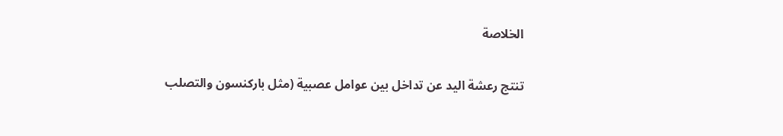الخلاصة

تنتج رعشة اليد عن تداخل بين عوامل عصبية (مثل باركنسون والتصلب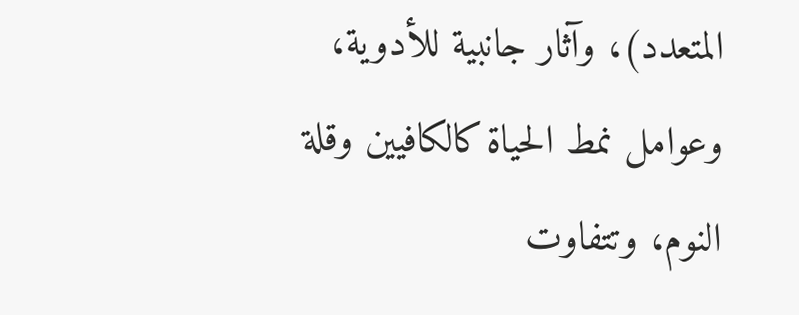المتعدد)، وآثار جانبية للأدوية، وعوامل نمط الحياة كالكافيين وقلة النوم، وتتفاوت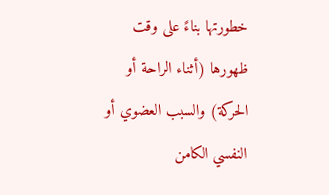خطورتها بناءً على وقت ظهورها (أثناء الراحة أو الحركة) والسبب العضوي أو النفسي الكامن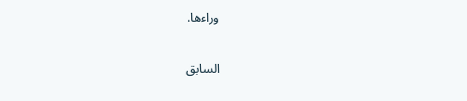وراءها.

السابق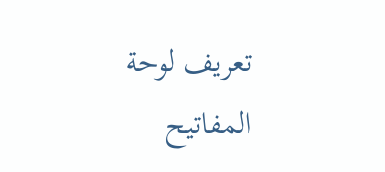تعريف لوحة المفاتيح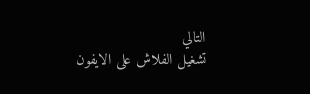التالي
تشغيل الفلاش على الايفون